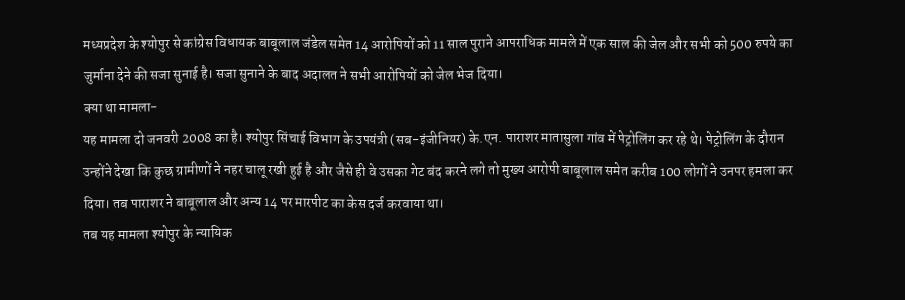मध्यप्रदेश के श्योपुर से कांग्रेस विधायक बाबूलाल जंडेल समेत 14 आरोपियों को 11 साल पुराने आपराधिक मामले में एक साल की जेल और सभी को 500 रुपये का जुर्माना देने की सजा सुनाई है। सजा सुनाने के बाद अदालत ने सभी आरोपियों को जेल भेज दिया।
क्या था मामला-
यह मामला दो जनवरी 2008 का है। श्योपुर सिंचाई विभाग के उपयंत्री (सब-इंजीनियर) के.एन. पाराशर मातासुला गांव में पेट्रोलिंग कर रहे थे। पेट्रोलिंग के दौरान उन्होंने देखा कि कुछ ग्रामीणों ने नहर चालू रखी हुई है और जैसे ही वे उसका गेट बंद करने लगे तो मुख्य आरोपी बाबूलाल समेत करीब 100 लोगों ने उनपर हमला कर दिया। तब पाराशर ने बाबूलाल और अन्य 14 पर मारपीट का केस दर्ज करवाया था।
तब यह मामला श्योपुर के न्यायिक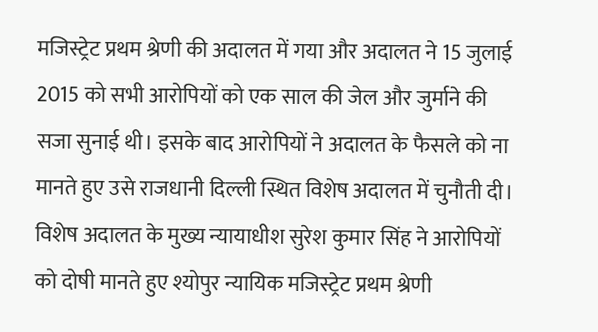मजिस्ट्रेट प्रथम श्रेणी की अदालत में गया और अदालत ने 15 जुलाई 2015 को सभी आरोपियों को एक साल की जेल और जुर्माने की सजा सुनाई थी। इसके बाद आरोपियों ने अदालत के फैसले को ना मानते हुए उसे राजधानी दिल्ली स्थित विशेष अदालत में चुनौती दी। विशेष अदालत के मुख्य न्यायाधीश सुरेश कुमार सिंह ने आरोपियों को दोषी मानते हुए श्योपुर न्यायिक मजिस्ट्रेट प्रथम श्रेणी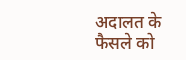अदालत के फैसले को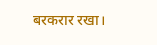बरकरार रखा।